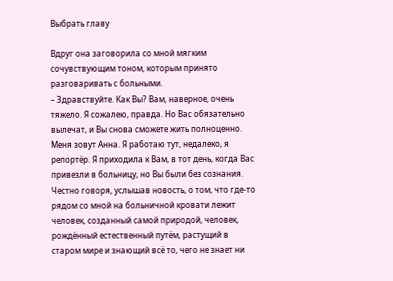Выбрать главу

Вдруг она заговорила со мной мягким сочувствующим тоном, которым принято разговаривать с больными.
– Здравствуйте. Как Вы? Вам, наверное, очень тяжело. Я сожалею, правда. Но Вас обязательно вылечат, и Вы снова сможете жить полноценно. Меня зовут Анна. Я работаю тут, недалеко, я репортёр. Я приходила к Вам, в тот день, когда Вас привезли в больницу, но Вы были без сознания. Честно говоря, услышав новость, о том, что где-то рядом со мной на больничной кровати лежит человек, созданный самой природой, человек, рождённый естественный путём, растущий в старом мире и знающий всё то, чего не знает ни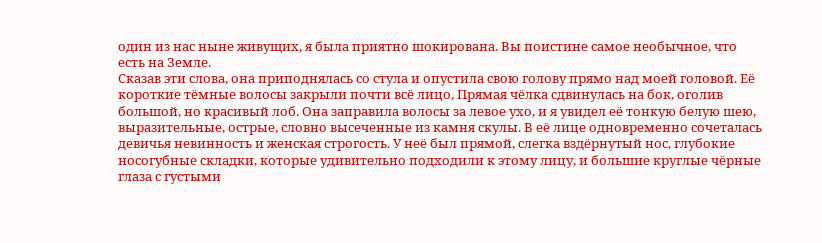один из нас ныне живущих, я была приятно шокирована. Вы поистине самое необычное, что есть на Земле.
Сказав эти слова, она приподнялась со стула и опустила свою голову прямо над моей головой. Её короткие тёмные волосы закрыли почти всё лицо, Прямая чёлка сдвинулась на бок, оголив большой, но красивый лоб. Она заправила волосы за левое ухо, и я увидел её тонкую белую шею, выразительные, острые, словно высеченные из камня скулы. В её лице одновременно сочеталась девичья невинность и женская строгость. У неё был прямой, слегка вздёрнутый нос, глубокие носогубные складки, которые удивительно подходили к этому лицу, и большие круглые чёрные глаза с густыми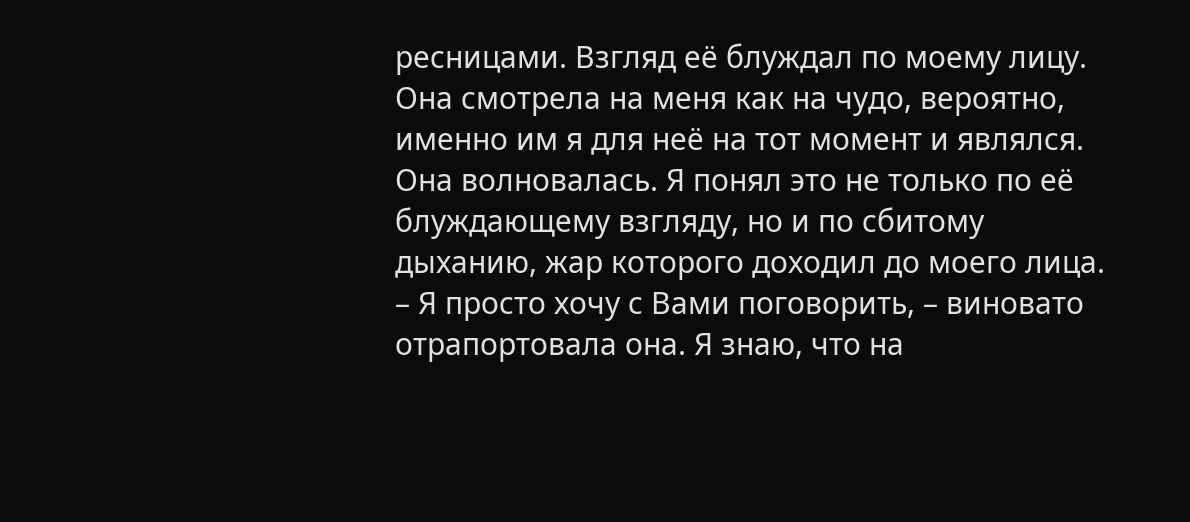ресницами. Взгляд её блуждал по моему лицу. Она смотрела на меня как на чудо, вероятно, именно им я для неё на тот момент и являлся. Она волновалась. Я понял это не только по её блуждающему взгляду, но и по сбитому дыханию, жар которого доходил до моего лица.
– Я просто хочу с Вами поговорить, – виновато отрапортовала она. Я знаю, что на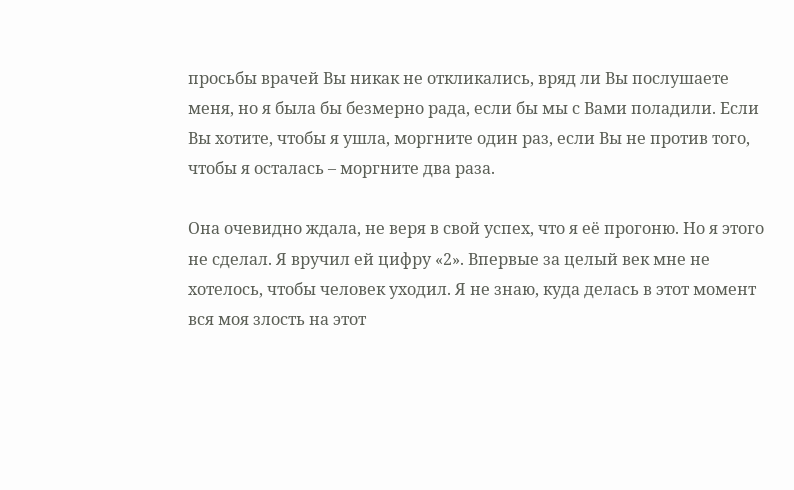просьбы врачей Вы никак не откликались, вряд ли Вы послушаете меня, но я была бы безмерно рада, если бы мы с Вами поладили. Если Вы хотите, чтобы я ушла, моргните один раз, если Вы не против того, чтобы я осталась – моргните два раза.

Она очевидно ждала, не веря в свой успех, что я её прогоню. Но я этого не сделал. Я вручил ей цифру «2». Впервые за целый век мне не хотелось, чтобы человек уходил. Я не знаю, куда делась в этот момент вся моя злость на этот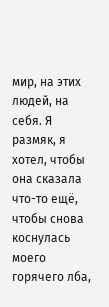мир, на этих людей, на себя. Я размяк, я хотел, чтобы она сказала что-то ещё, чтобы снова коснулась моего горячего лба,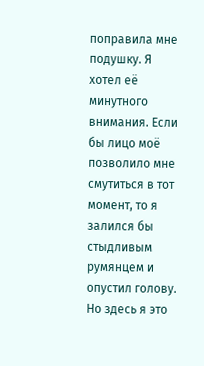поправила мне подушку. Я хотел её минутного внимания. Если бы лицо моё позволило мне смутиться в тот момент, то я залился бы стыдливым румянцем и опустил голову. Но здесь я это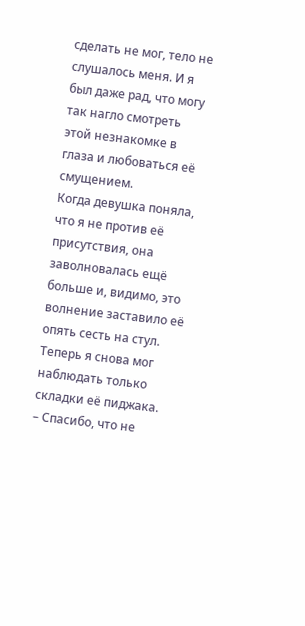сделать не мог, тело не слушалось меня. И я был даже рад, что могу так нагло смотреть этой незнакомке в глаза и любоваться её смущением.
Когда девушка поняла, что я не против её присутствия, она заволновалась ещё больше и, видимо, это волнение заставило её опять сесть на стул. Теперь я снова мог наблюдать только складки её пиджака.
– Спасибо, что не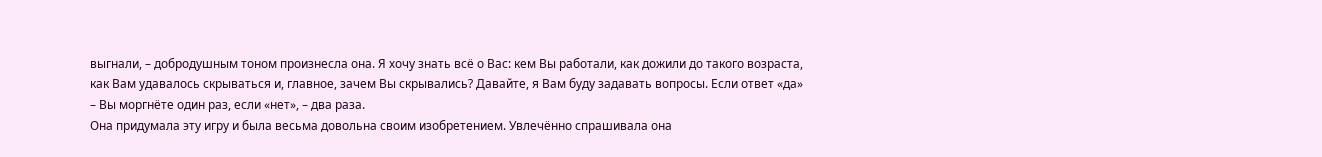выгнали, – добродушным тоном произнесла она. Я хочу знать всё о Вас: кем Вы работали, как дожили до такого возраста, как Вам удавалось скрываться и, главное, зачем Вы скрывались? Давайте, я Вам буду задавать вопросы. Если ответ «да» – Вы моргнёте один раз, если «нет», – два раза.
Она придумала эту игру и была весьма довольна своим изобретением. Увлечённо спрашивала она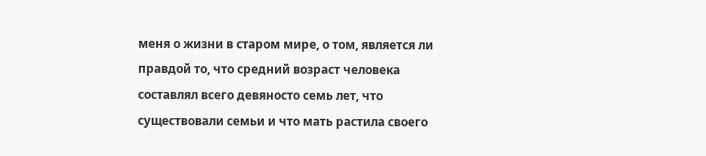меня о жизни в старом мире, о том, является ли правдой то, что средний возраст человека составлял всего девяносто семь лет, что существовали семьи и что мать растила своего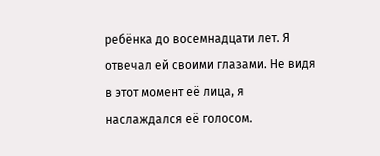ребёнка до восемнадцати лет. Я отвечал ей своими глазами. Не видя в этот момент её лица, я наслаждался её голосом.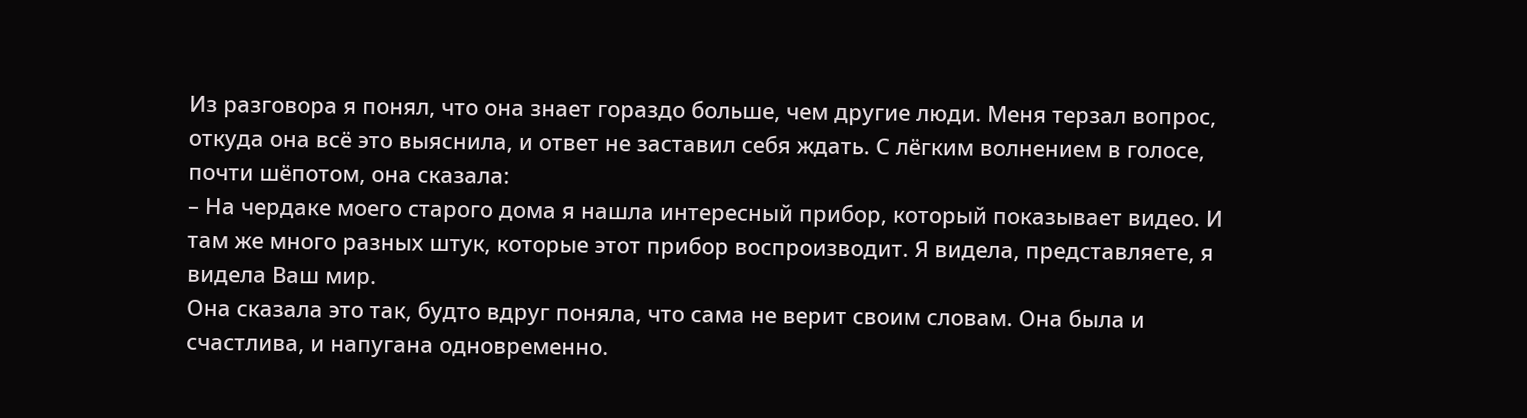Из разговора я понял, что она знает гораздо больше, чем другие люди. Меня терзал вопрос, откуда она всё это выяснила, и ответ не заставил себя ждать. С лёгким волнением в голосе, почти шёпотом, она сказала:
– На чердаке моего старого дома я нашла интересный прибор, который показывает видео. И там же много разных штук, которые этот прибор воспроизводит. Я видела, представляете, я видела Ваш мир.
Она сказала это так, будто вдруг поняла, что сама не верит своим словам. Она была и счастлива, и напугана одновременно.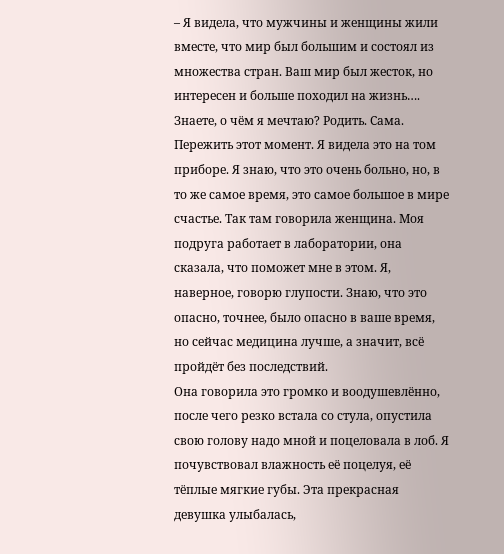– Я видела, что мужчины и женщины жили вместе, что мир был большим и состоял из множества стран. Ваш мир был жесток, но интересен и больше походил на жизнь…. Знаете, о чём я мечтаю? Родить. Сама. Пережить этот момент. Я видела это на том приборе. Я знаю, что это очень больно, но, в то же самое время, это самое большое в мире счастье. Так там говорила женщина. Моя подруга работает в лаборатории, она сказала, что поможет мне в этом. Я, наверное, говорю глупости. Знаю, что это опасно, точнее, было опасно в ваше время, но сейчас медицина лучше, а значит, всё пройдёт без последствий.
Она говорила это громко и воодушевлённо, после чего резко встала со стула, опустила свою голову надо мной и поцеловала в лоб. Я почувствовал влажность её поцелуя, её тёплые мягкие губы. Эта прекрасная девушка улыбалась,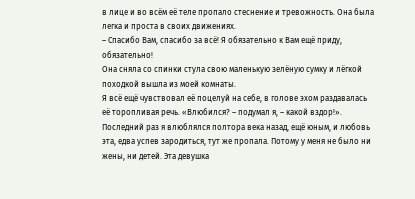в лице и во всём её теле пропало стеснение и тревожность. Она была легка и проста в своих движениях.
– Спасибо Вам, спасибо за всё! Я обязательно к Вам ещё приду, обязательно!
Она сняла со спинки стула свою маленькую зелёную сумку и лёгкой походкой вышла из моей комнаты.
Я всё ещё чувствовал её поцелуй на себе, в голове эхом раздавалась её торопливая речь. «Влюбился? – подумал я, – какой вздор!». Последний раз я влюблялся полтора века назад, ещё юным, и любовь эта, едва успев зародиться, тут же пропала. Потому у меня не было ни жены, ни детей. Эта девушка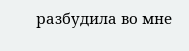разбудила во мне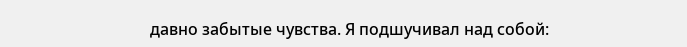давно забытые чувства. Я подшучивал над собой: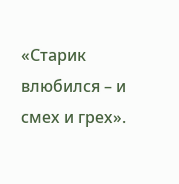«Старик влюбился – и смех и грех».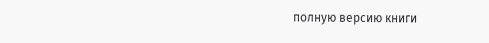полную версию книги